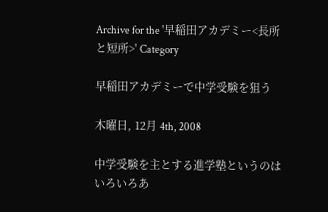Archive for the '早稲田アカデミー<長所と短所>' Category

早稲田アカデミーで中学受験を狙う

木曜日, 12月 4th, 2008

中学受験を主とする進学塾というのはいろいろあ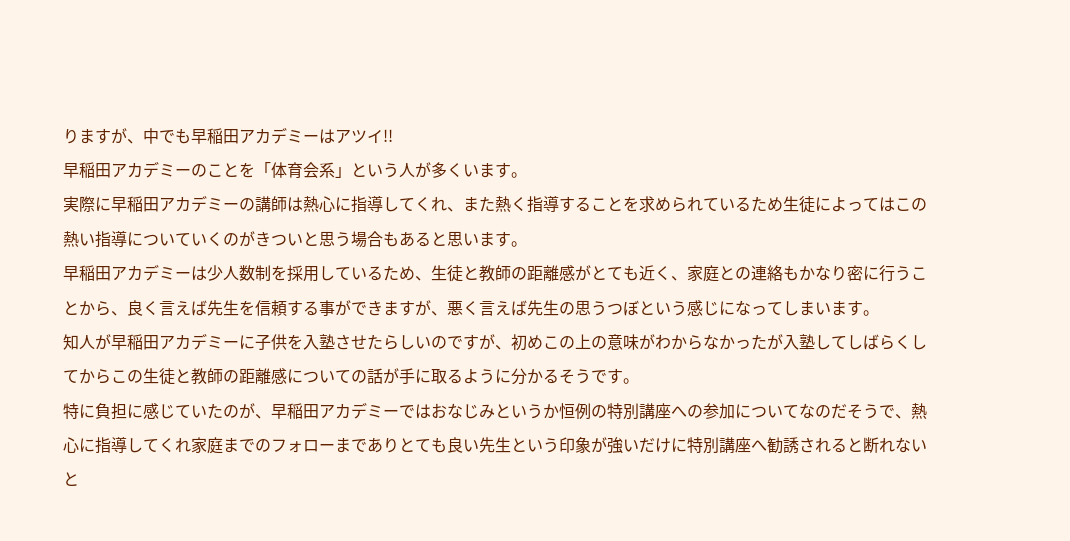りますが、中でも早稲田アカデミーはアツイ!!
早稲田アカデミーのことを「体育会系」という人が多くいます。
実際に早稲田アカデミーの講師は熱心に指導してくれ、また熱く指導することを求められているため生徒によってはこの熱い指導についていくのがきついと思う場合もあると思います。
早稲田アカデミーは少人数制を採用しているため、生徒と教師の距離感がとても近く、家庭との連絡もかなり密に行うことから、良く言えば先生を信頼する事ができますが、悪く言えば先生の思うつぼという感じになってしまいます。
知人が早稲田アカデミーに子供を入塾させたらしいのですが、初めこの上の意味がわからなかったが入塾してしばらくしてからこの生徒と教師の距離感についての話が手に取るように分かるそうです。
特に負担に感じていたのが、早稲田アカデミーではおなじみというか恒例の特別講座への参加についてなのだそうで、熱心に指導してくれ家庭までのフォローまでありとても良い先生という印象が強いだけに特別講座へ勧誘されると断れないと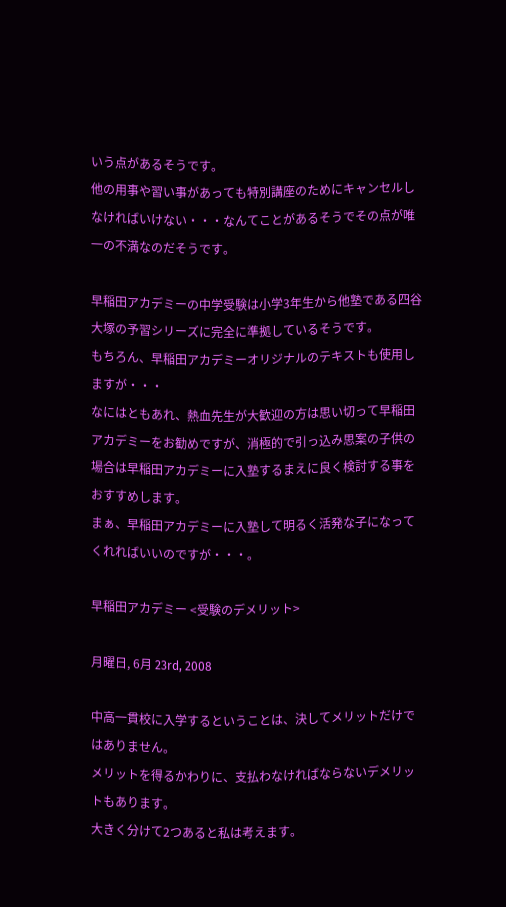いう点があるそうです。
他の用事や習い事があっても特別講座のためにキャンセルしなければいけない・・・なんてことがあるそうでその点が唯一の不満なのだそうです。

早稲田アカデミーの中学受験は小学3年生から他塾である四谷大塚の予習シリーズに完全に準拠しているそうです。
もちろん、早稲田アカデミーオリジナルのテキストも使用しますが・・・
なにはともあれ、熱血先生が大歓迎の方は思い切って早稲田アカデミーをお勧めですが、消極的で引っ込み思案の子供の場合は早稲田アカデミーに入塾するまえに良く検討する事をおすすめします。
まぁ、早稲田アカデミーに入塾して明るく活発な子になってくれればいいのですが・・・。

早稲田アカデミー <受験のデメリット>

月曜日, 6月 23rd, 2008

中高一貫校に入学するということは、決してメリットだけではありません。
メリットを得るかわりに、支払わなければならないデメリットもあります。
大きく分けて2つあると私は考えます。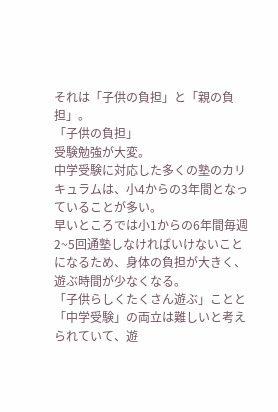それは「子供の負担」と「親の負担」。
「子供の負担」
受験勉強が大変。
中学受験に対応した多くの塾のカリキュラムは、小4からの3年間となっていることが多い。
早いところでは小1からの6年間毎週2~5回通塾しなければいけないことになるため、身体の負担が大きく、遊ぶ時間が少なくなる。
「子供らしくたくさん遊ぶ」ことと「中学受験」の両立は難しいと考えられていて、遊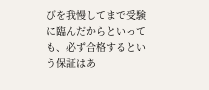びを我慢してまで受験に臨んだからといっても、必ず合格するという保証はあ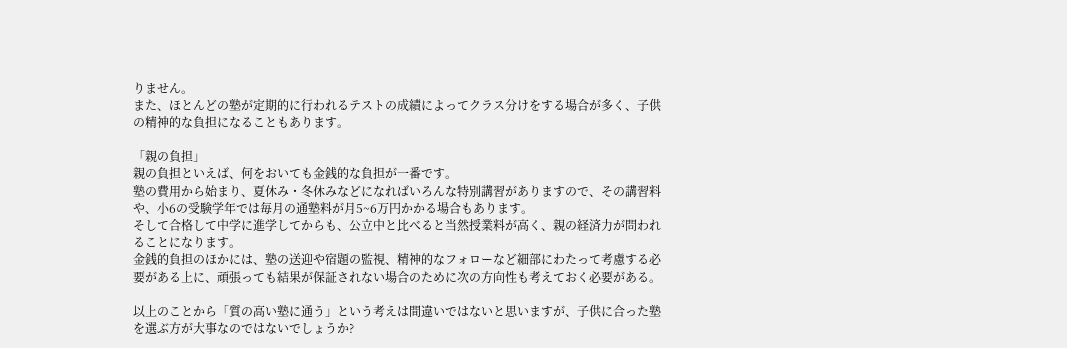りません。
また、ほとんどの塾が定期的に行われるテストの成績によってクラス分けをする場合が多く、子供の精神的な負担になることもあります。

「親の負担」
親の負担といえば、何をおいても金銭的な負担が一番です。
塾の費用から始まり、夏休み・冬休みなどになればいろんな特別講習がありますので、その講習料や、小6の受験学年では毎月の通塾料が月5~6万円かかる場合もあります。
そして合格して中学に進学してからも、公立中と比べると当然授業料が高く、親の経済力が問われることになります。
金銭的負担のほかには、塾の送迎や宿題の監視、精神的なフォローなど細部にわたって考慮する必要がある上に、頑張っても結果が保証されない場合のために次の方向性も考えておく必要がある。

以上のことから「質の高い塾に通う」という考えは間違いではないと思いますが、子供に合った塾を選ぶ方が大事なのではないでしょうか?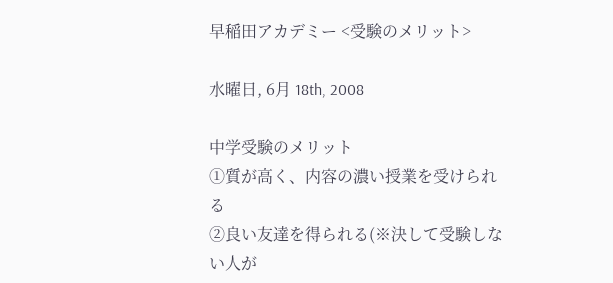早稲田アカデミー <受験のメリット>

水曜日, 6月 18th, 2008

中学受験のメリット
①質が高く、内容の濃い授業を受けられる
②良い友達を得られる(※決して受験しない人が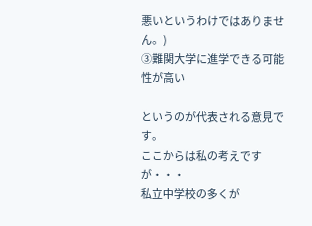悪いというわけではありません。)
③難関大学に進学できる可能性が高い

というのが代表される意見です。
ここからは私の考えですが・・・
私立中学校の多くが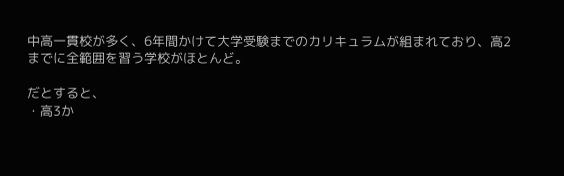中高一貫校が多く、6年間かけて大学受験までのカリキュラムが組まれており、高2までに全範囲を習う学校がほとんど。

だとすると、
・高3か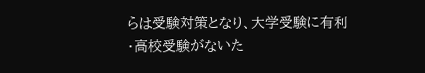らは受験対策となり、大学受験に有利
・高校受験がないた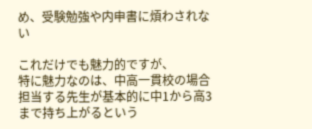め、受験勉強や内申書に煩わされない

これだけでも魅力的ですが、
特に魅力なのは、中高一貫校の場合担当する先生が基本的に中1から高3まで持ち上がるという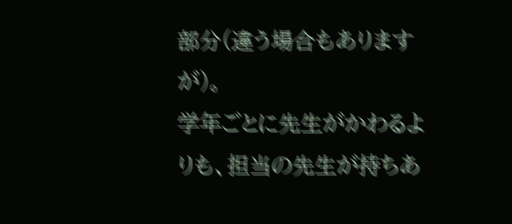部分(違う場合もありますが)。
学年ごとに先生がかわるよりも、担当の先生が持ちあ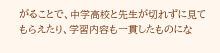がることで、中学高校と先生が切れずに見てもらえたり、学習内容も一貫したものにな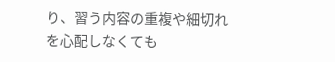り、習う内容の重複や細切れを心配しなくても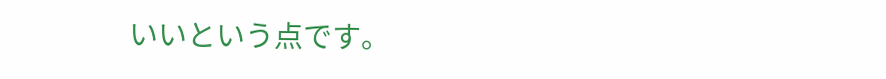いいという点です。